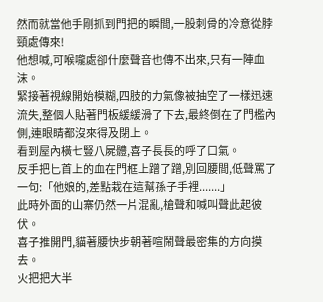然而就當他手剛抓到門把的瞬間,一股刺骨的冷意從脖頸處傳來!
他想喊,可喉嚨處卻什麼聲音也傳不出來,只有一陣血沫。
緊接著視線開始模糊,四肢的力氣像被抽空了一樣迅速流失,整個人貼著門板緩緩滑了下去,最終倒在了門檻內側,連眼睛都沒來得及閉上。
看到屋內橫七豎八屍體,喜子長長的呼了口氣。
反手把匕首上的血在門框上蹭了蹭,別回腰間,低聲罵了一句:「他娘的,差點栽在這幫孫子手裡.......」
此時外面的山寨仍然一片混亂,槍聲和喊叫聲此起彼伏。
喜子推開門,貓著腰快步朝著喧鬧聲最密集的方向摸去。
火把把大半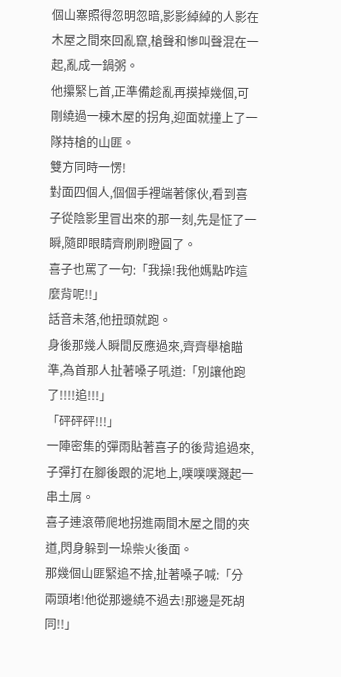個山寨照得忽明忽暗,影影綽綽的人影在木屋之間來回亂竄,槍聲和慘叫聲混在一起,亂成一鍋粥。
他攥緊匕首,正準備趁亂再摸掉幾個,可剛繞過一棟木屋的拐角,迎面就撞上了一隊持槍的山匪。
雙方同時一愣!
對面四個人,個個手裡端著傢伙,看到喜子從陰影里冒出來的那一刻,先是怔了一瞬,隨即眼睛齊刷刷瞪圓了。
喜子也罵了一句:「我操!我他媽點咋這麼背呢!!」
話音未落,他扭頭就跑。
身後那幾人瞬間反應過來,齊齊舉槍瞄準,為首那人扯著嗓子吼道:「別讓他跑了!!!!追!!!」
「砰砰砰!!!」
一陣密集的彈雨貼著喜子的後背追過來,子彈打在腳後跟的泥地上,噗噗噗濺起一串土屑。
喜子連滾帶爬地拐進兩間木屋之間的夾道,閃身躲到一垛柴火後面。
那幾個山匪緊追不捨,扯著嗓子喊:「分兩頭堵!他從那邊繞不過去!那邊是死胡同!!」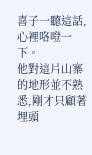喜子一聽這話,心裡咯噔一下。
他對這片山寨的地形並不熟悉,剛才只顧著埋頭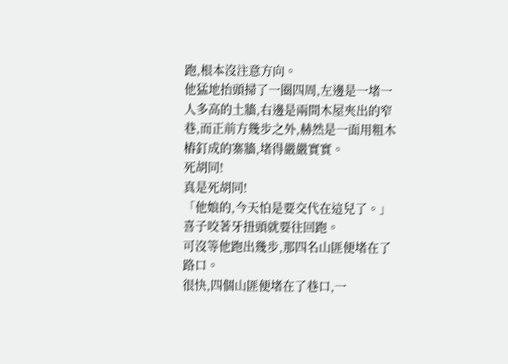跑,根本沒注意方向。
他猛地抬頭掃了一圈四周,左邊是一堵一人多高的土牆,右邊是兩間木屋夾出的窄巷,而正前方幾步之外,赫然是一面用粗木樁釘成的寨牆,堵得嚴嚴實實。
死胡同!
真是死胡同!
「他娘的,今天怕是要交代在這兒了。」
喜子咬著牙扭頭就要往回跑。
可沒等他跑出幾步,那四名山匪便堵在了路口。
很快,四個山匪便堵在了巷口,一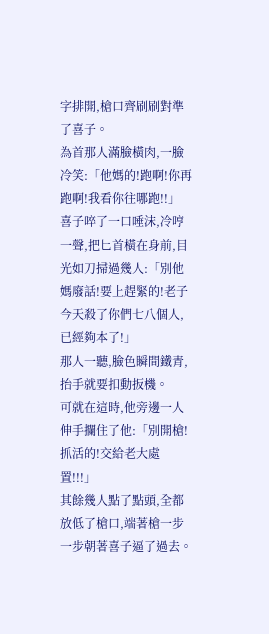字排開,槍口齊刷刷對準了喜子。
為首那人滿臉橫肉,一臉冷笑:「他媽的!跑啊!你再跑啊!我看你往哪跑!!」
喜子啐了一口唾沫,冷哼一聲,把匕首橫在身前,目光如刀掃過幾人:「別他媽廢話!要上趕緊的!老子今天殺了你們七八個人,已經夠本了!」
那人一聽,臉色瞬間鐵青,抬手就要扣動扳機。
可就在這時,他旁邊一人伸手攔住了他:「別開槍!抓活的!交給老大處置!!!」
其餘幾人點了點頭,全都放低了槍口,端著槍一步一步朝著喜子逼了過去。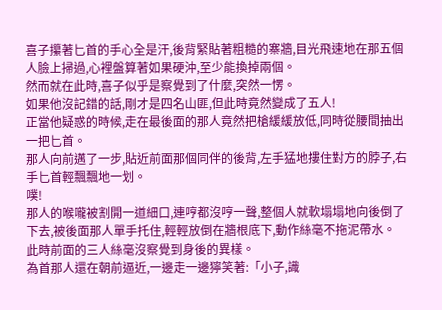喜子攥著匕首的手心全是汗,後背緊貼著粗糙的寨牆,目光飛速地在那五個人臉上掃過,心裡盤算著如果硬沖,至少能換掉兩個。
然而就在此時,喜子似乎是察覺到了什麼,突然一愣。
如果他沒記錯的話,剛才是四名山匪,但此時竟然變成了五人!
正當他疑惑的時候,走在最後面的那人竟然把槍緩緩放低,同時從腰間抽出一把匕首。
那人向前邁了一步,貼近前面那個同伴的後背,左手猛地摟住對方的脖子,右手匕首輕飄飄地一划。
噗!
那人的喉嚨被割開一道細口,連哼都沒哼一聲,整個人就軟塌塌地向後倒了下去,被後面那人單手托住,輕輕放倒在牆根底下,動作絲毫不拖泥帶水。
此時前面的三人絲毫沒察覺到身後的異樣。
為首那人還在朝前逼近,一邊走一邊獰笑著:「小子,識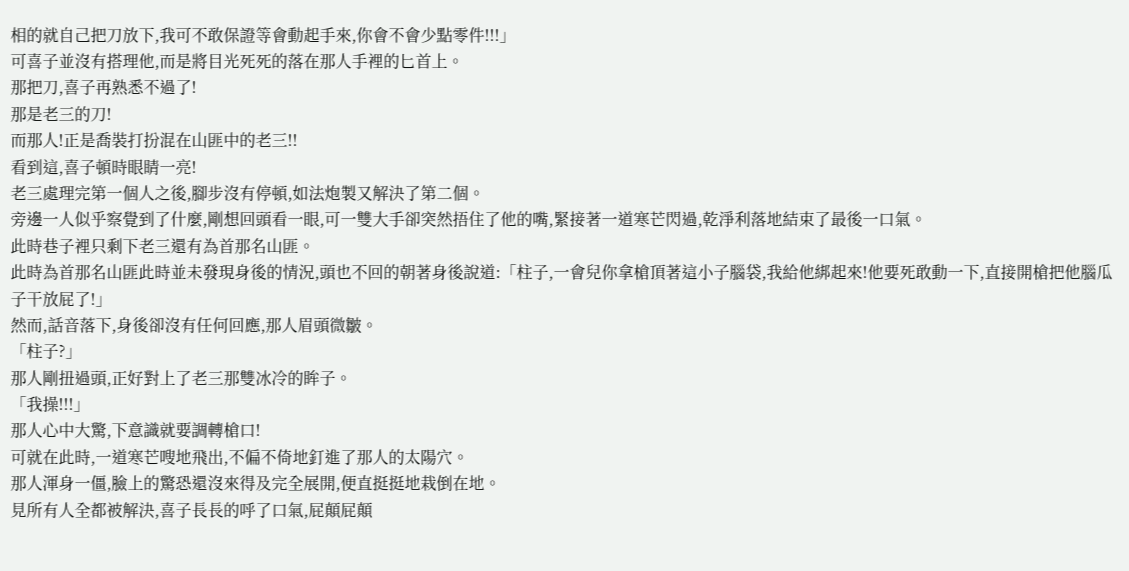相的就自己把刀放下,我可不敢保證等會動起手來,你會不會少點零件!!!」
可喜子並沒有搭理他,而是將目光死死的落在那人手裡的匕首上。
那把刀,喜子再熟悉不過了!
那是老三的刀!
而那人!正是喬裝打扮混在山匪中的老三!!
看到這,喜子頓時眼睛一亮!
老三處理完第一個人之後,腳步沒有停頓,如法炮製又解決了第二個。
旁邊一人似乎察覺到了什麼,剛想回頭看一眼,可一雙大手卻突然捂住了他的嘴,緊接著一道寒芒閃過,乾淨利落地結束了最後一口氣。
此時巷子裡只剩下老三還有為首那名山匪。
此時為首那名山匪此時並未發現身後的情況,頭也不回的朝著身後說道:「柱子,一會兒你拿槍頂著這小子腦袋,我給他綁起來!他要死敢動一下,直接開槍把他腦瓜子干放屁了!」
然而,話音落下,身後卻沒有任何回應,那人眉頭微皺。
「柱子?」
那人剛扭過頭,正好對上了老三那雙冰冷的眸子。
「我操!!!」
那人心中大驚,下意識就要調轉槍口!
可就在此時,一道寒芒嗖地飛出,不偏不倚地釘進了那人的太陽穴。
那人渾身一僵,臉上的驚恐還沒來得及完全展開,便直挺挺地栽倒在地。
見所有人全都被解決,喜子長長的呼了口氣,屁顛屁顛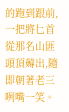的跑到跟前,一把將匕首從那名山匪頭頂薅出,隨即朝著老三咧嘴一笑。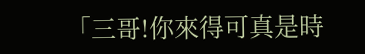「三哥!你來得可真是時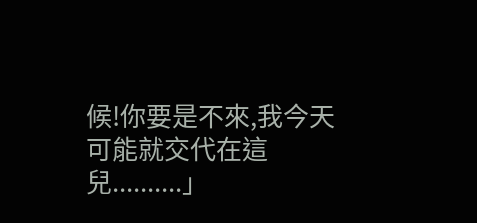候!你要是不來,我今天可能就交代在這兒..........」